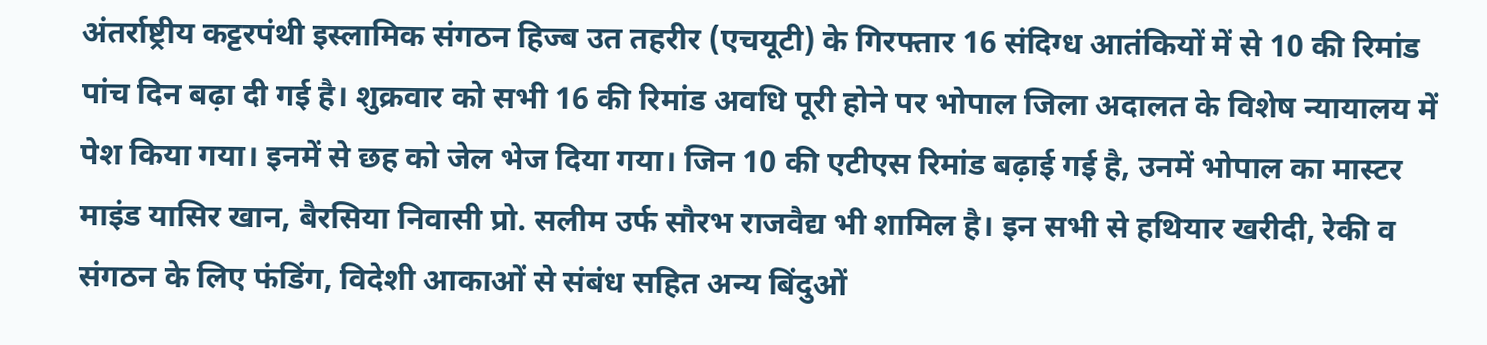अंतर्राष्ट्रीय कट्टरपंथी इस्लामिक संगठन हिज्ब उत तहरीर (एचयूटी) के गिरफ्तार 16 संदिग्ध आतंकियों में से 10 की रिमांड पांच दिन बढ़ा दी गई है। शुक्रवार को सभी 16 की रिमांड अवधि पूरी होने पर भोपाल जिला अदालत के विशेष न्यायालय में पेश किया गया। इनमें से छह को जेल भेज दिया गया। जिन 10 की एटीएस रिमांड बढ़ाई गई है, उनमें भोपाल का मास्टर माइंड यासिर खान, बैरसिया निवासी प्रो. सलीम उर्फ सौरभ राजवैद्य भी शामिल है। इन सभी से हथियार खरीदी, रेकी व संगठन के लिए फंडिंग, विदेशी आकाओं से संबंध सहित अन्य बिंदुओं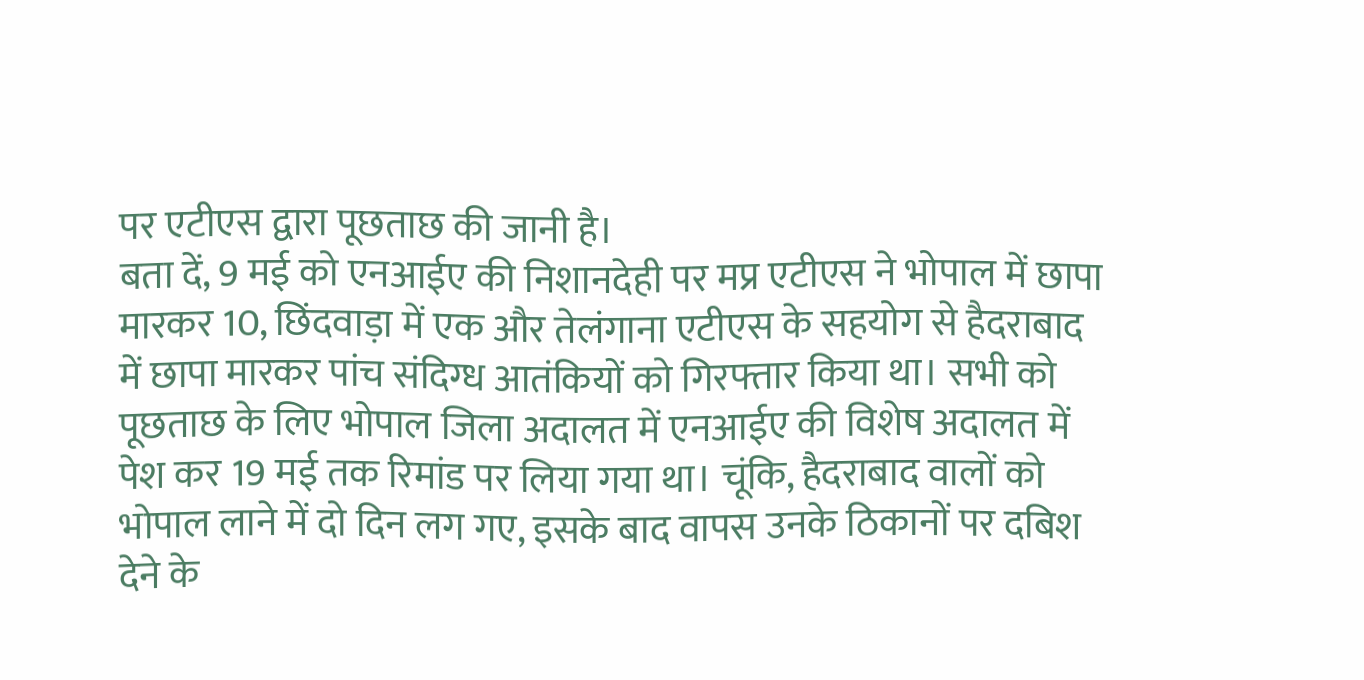पर एटीएस द्वारा पूछताछ की जानी है।
बता दें, 9 मई को एनआईए की निशानदेही पर मप्र एटीएस ने भोपाल में छापा मारकर 10, छिंदवाड़ा में एक और तेलंगाना एटीएस के सहयोग से हैदराबाद में छापा मारकर पांच संदिग्ध आतंकियों को गिरफ्तार किया था। सभी को पूछताछ के लिए भोपाल जिला अदालत में एनआईए की विशेष अदालत में पेश कर 19 मई तक रिमांड पर लिया गया था। चूंकि, हैदराबाद वालों को भोपाल लाने में दो दिन लग गए, इसके बाद वापस उनके ठिकानों पर दबिश देने के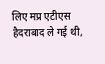लिए मप्र एटीएस हैदराबाद ले गई थी,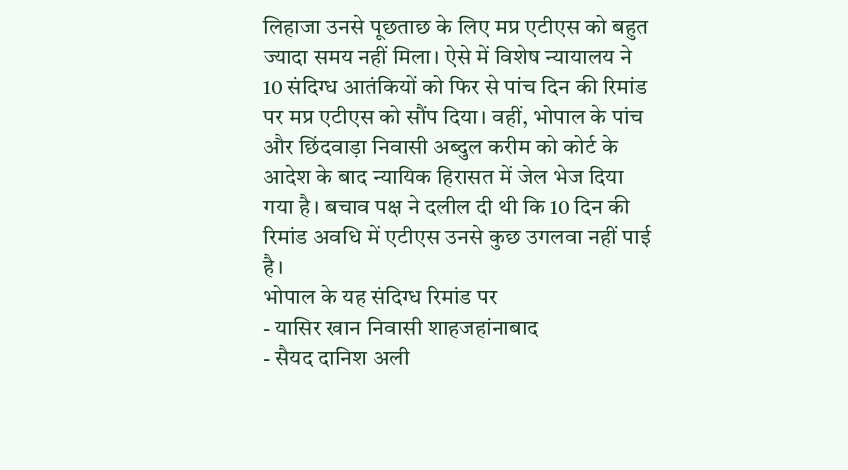लिहाजा उनसे पूछताछ के लिए मप्र एटीएस को बहुत ज्यादा समय नहीं मिला। ऐसे में विशेष न्यायालय ने 10 संदिग्ध आतंकियों को फिर से पांच दिन की रिमांड पर मप्र एटीएस को सौंप दिया। वहीं, भोपाल के पांच और छिंदवाड़ा निवासी अब्दुल करीम को कोर्ट के आदेश के बाद न्यायिक हिरासत में जेल भेज दिया गया है। बचाव पक्ष ने दलील दी थी कि 10 दिन की रिमांड अवधि में एटीएस उनसे कुछ उगलवा नहीं पाई है।
भोपाल के यह संदिग्ध रिमांड पर
- यासिर खान निवासी शाहजहांनाबाद
- सैयद दानिश अली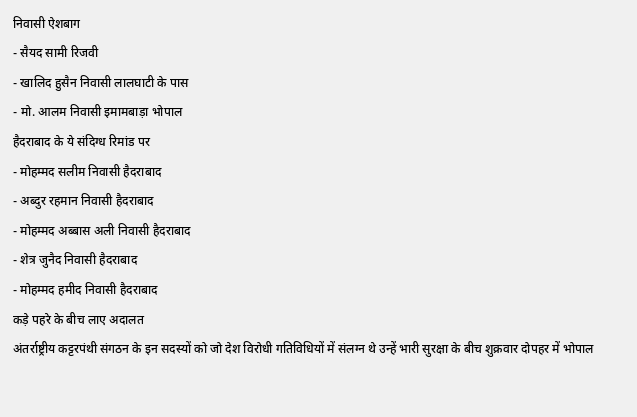निवासी ऐशबाग
- सैयद सामी रिजवी
- खालिद हुसैन निवासी लालघाटी के पास
- मो. आलम निवासी इमामबाड़ा भोपाल
हैदराबाद के ये संदिग्ध रिमांड पर
- मोहम्मद सलीम निवासी हैदराबाद
- अब्दुर रहमान निवासी हैदराबाद
- मोहम्मद अब्बास अली निवासी हैदराबाद
- शेत्र जुनैद निवासी हैदराबाद
- मोहम्मद हमीद निवासी हैदराबाद
कड़े पहरे के बीच लाए अदालत
अंतर्राष्ट्रीय कट्टरपंथी संगठन के इन सदस्यों को जो देश विरोधी गतिविधियों में संलग्न थे उन्हें भारी सुरक्षा के बीच शुक्रवार दोपहर में भोपाल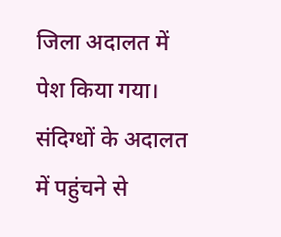जिला अदालत में पेश किया गया। संदिग्धों के अदालत में पहुंचने से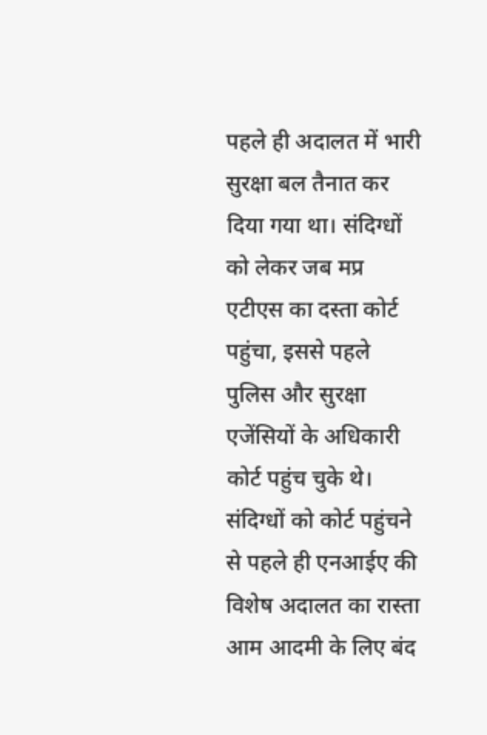पहले ही अदालत में भारी सुरक्षा बल तैनात कर दिया गया था। संदिग्धों को लेकर जब मप्र एटीएस का दस्ता कोर्ट पहुंचा, इससे पहले पुलिस और सुरक्षा एजेंसियों के अधिकारी कोर्ट पहुंच चुके थे। संदिग्धों को कोर्ट पहुंचने से पहले ही एनआईए की विशेष अदालत का रास्ता आम आदमी के लिए बंद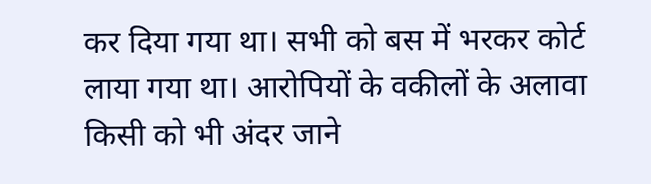कर दिया गया था। सभी को बस में भरकर कोर्ट लाया गया था। आरोपियों के वकीलों के अलावा किसी को भी अंदर जाने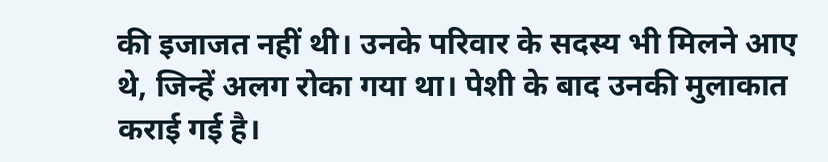की इजाजत नहीं थी। उनके परिवार के सदस्य भी मिलने आए थे, जिन्हें अलग रोका गया था। पेशी के बाद उनकी मुलाकात कराई गई है।